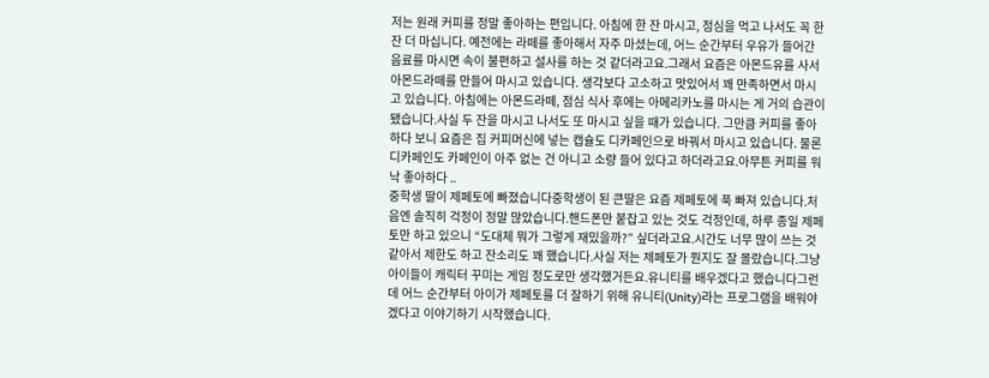저는 원래 커피를 정말 좋아하는 편입니다. 아침에 한 잔 마시고, 점심을 먹고 나서도 꼭 한 잔 더 마십니다. 예전에는 라떼를 좋아해서 자주 마셨는데, 어느 순간부터 우유가 들어간 음료를 마시면 속이 불편하고 설사를 하는 것 같더라고요.그래서 요즘은 아몬드유를 사서 아몬드라떼를 만들어 마시고 있습니다. 생각보다 고소하고 맛있어서 꽤 만족하면서 마시고 있습니다. 아침에는 아몬드라떼, 점심 식사 후에는 아메리카노를 마시는 게 거의 습관이 됐습니다.사실 두 잔을 마시고 나서도 또 마시고 싶을 때가 있습니다. 그만큼 커피를 좋아하다 보니 요즘은 집 커피머신에 넣는 캡슐도 디카페인으로 바꿔서 마시고 있습니다. 물론 디카페인도 카페인이 아주 없는 건 아니고 소량 들어 있다고 하더라고요.아무튼 커피를 워낙 좋아하다 ..
중학생 딸이 제페토에 빠졌습니다중학생이 된 큰딸은 요즘 제페토에 푹 빠져 있습니다.처음엔 솔직히 걱정이 정말 많았습니다.핸드폰만 붙잡고 있는 것도 걱정인데, 하루 종일 제페토만 하고 있으니 “도대체 뭐가 그렇게 재밌을까?” 싶더라고요.시간도 너무 많이 쓰는 것 같아서 제한도 하고 잔소리도 꽤 했습니다.사실 저는 제페토가 뭔지도 잘 몰랐습니다.그냥 아이들이 캐릭터 꾸미는 게임 정도로만 생각했거든요.유니티를 배우겠다고 했습니다그런데 어느 순간부터 아이가 제페토를 더 잘하기 위해 유니티(Unity)라는 프로그램을 배워야겠다고 이야기하기 시작했습니다.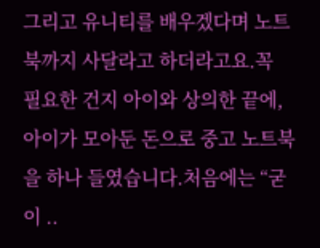그리고 유니티를 배우겠다며 노트북까지 사달라고 하더라고요.꼭 필요한 건지 아이와 상의한 끝에, 아이가 모아둔 돈으로 중고 노트북을 하나 들였습니다.처음에는 “굳이 ..